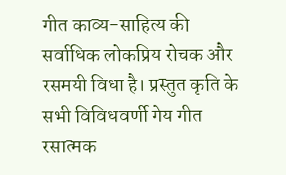गीत काव्य-साहित्य की सर्वाधिक लोकप्रिय रोचक और रसमयी विधा है। प्रस्तुत कृति के सभी विविधवर्णी गेय गीत रसात्मक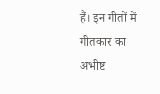हैं। इन गीतों में गीतकार का अभीष्ट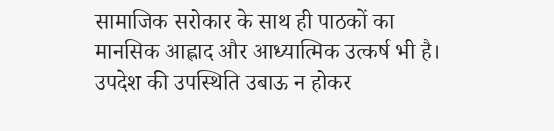सामाजिक सरोकार के साथ ही पाठकों का मानसिक आह्लाद और आध्यात्मिक उत्कर्ष भी है। उपदेश की उपस्थिति उबाऊ न होकर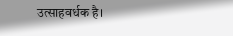उत्साहवर्धक है।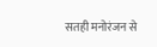सतही मनोरंजन से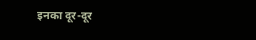इनका दूर-दूर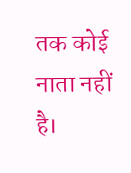तक कोई नाता नहीं है।